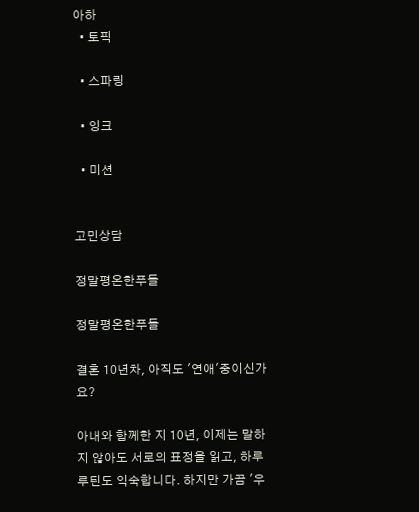아하
  • 토픽

  • 스파링

  • 잉크

  • 미션


고민상담

정말평온한푸들

정말평온한푸들

결혼 10년차, 아직도 '연애'중이신가요?

아내와 함께한 지 10년, 이제는 말하지 않아도 서로의 표정을 읽고, 하루 루틴도 익숙합니다. 하지만 가끔 '우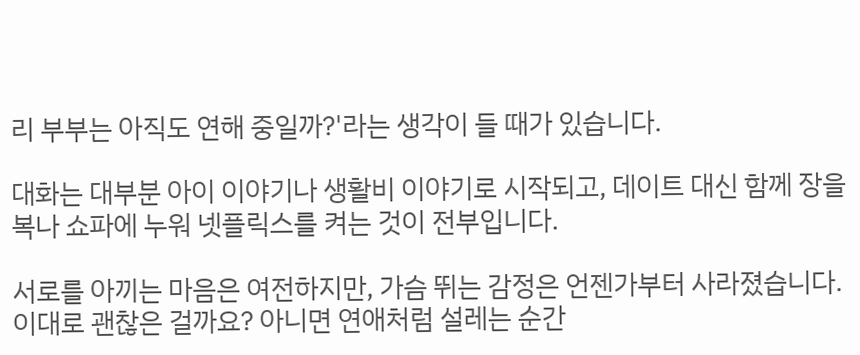리 부부는 아직도 연해 중일까?'라는 생각이 들 때가 있습니다.

대화는 대부분 아이 이야기나 생활비 이야기로 시작되고, 데이트 대신 함께 장을 복나 쇼파에 누워 넷플릭스를 켜는 것이 전부입니다.

서로를 아끼는 마음은 여전하지만, 가슴 뛰는 감정은 언젠가부터 사라졌습니다. 이대로 괜찮은 걸까요? 아니면 연애처럼 설레는 순간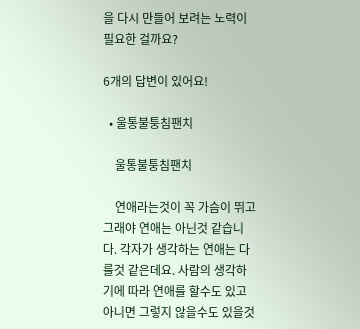을 다시 만들어 보려는 노력이 필요한 걸까요?

6개의 답변이 있어요!

  • 울통불퉁침팬치

    울통불퉁침팬치

    연애라는것이 꼭 가슴이 뛰고 그래야 연애는 아닌것 같습니다. 각자가 생각하는 연애는 다를것 같은데요. 사람의 생각하기에 따라 연애를 할수도 있고 아니면 그렇지 않을수도 있을것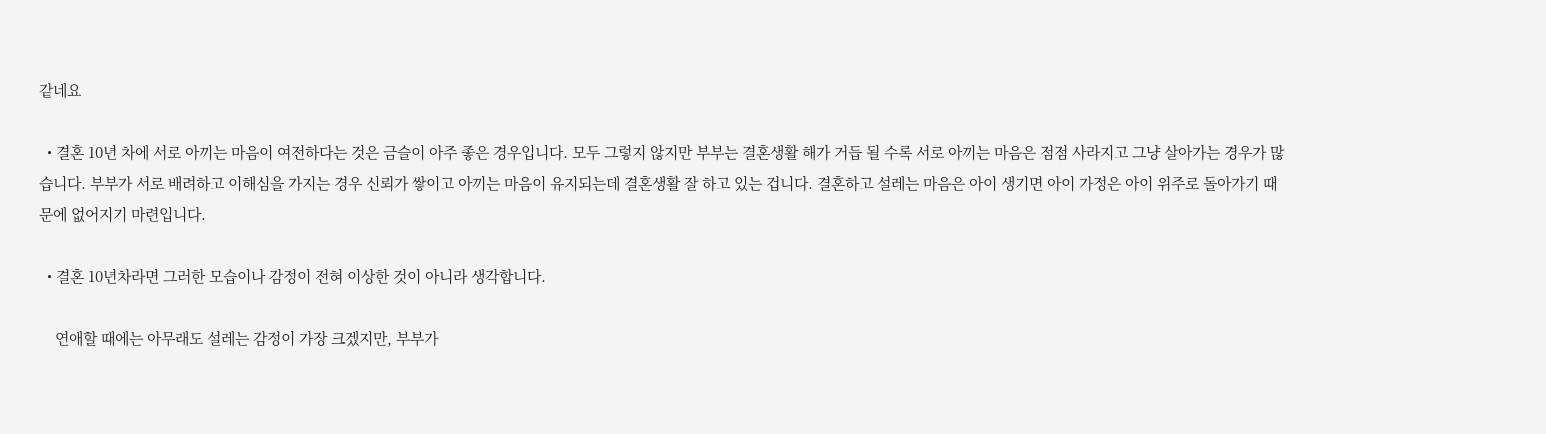같네요

  • 결혼 10년 차에 서로 아끼는 마음이 여전하다는 것은 금슬이 아주 좋은 경우입니다. 모두 그렇지 않지만 부부는 결혼생활 해가 거듭 될 수록 서로 아끼는 마음은 점점 사라지고 그냥 살아가는 경우가 많습니다. 부부가 서로 배려하고 이해심을 가지는 경우 신뢰가 쌓이고 아끼는 마음이 유지되는데 결혼생활 잘 하고 있는 겁니다. 결혼하고 설레는 마음은 아이 생기면 아이 가정은 아이 위주로 돌아가기 때문에 없어지기 마련입니다.

  • 결혼 10년차라면 그러한 모습이나 감정이 전혀 이상한 것이 아니라 생각합니다.

    연애할 때에는 아무래도 설레는 감정이 가장 크겠지만, 부부가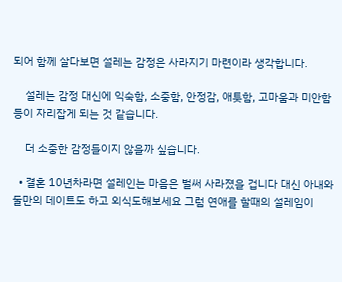되어 함께 살다보면 설레는 감정은 사라지기 마련이라 생각합니다.

    설레는 감정 대신에 익숙함, 소중함, 안정감, 애틋함, 고마움과 미안함 등이 자리잡게 되는 것 같습니다.

    더 소중한 감정들이지 않을까 싶습니다.

  • 결혼 10년차라면 설레인는 마음은 벌써 사라졌을 겁니다 대신 아내와 둘만의 데이트도 하고 외식도해보세요 그럼 연애를 할때의 설레임이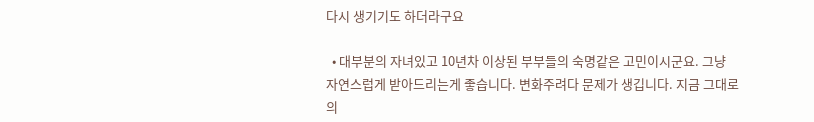다시 생기기도 하더라구요

  • 대부분의 자녀있고 10년차 이상된 부부들의 숙명같은 고민이시군요. 그냥 자연스럽게 받아드리는게 좋습니다. 변화주려다 문제가 생깁니다. 지금 그대로의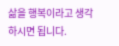삶을 행복이라고 생각하시면 됩니다.